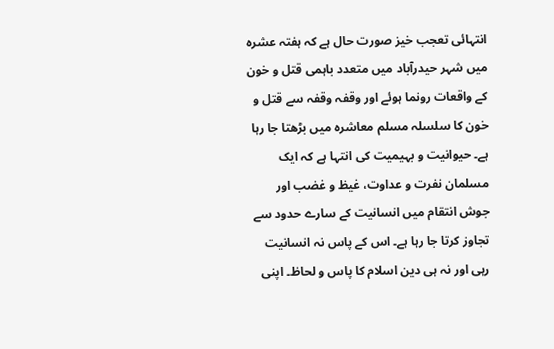انتہائی تعجب خیز صورت حال ہے کہ ہفتہ عشرہ میں شہر حیدرآباد میں متعدد باہمی قتل و خون کے واقعات رونما ہوئے اور وقفہ وقفہ سے قتل و خون کا سلسلہ مسلم معاشرہ میں بڑھتا جا رہا ہے۔ حیوانیت و بہیمیت کی انتہا ہے کہ ایک مسلمان نفرت و عداوت، غیظ و غضب اور جوش انتقام میں انسانیت کے سارے حدود سے تجاوز کرتا جا رہا ہے۔ اس کے پاس نہ انسانیت رہی اور نہ ہی دین اسلام کا پاس و لحاظ۔ اپنی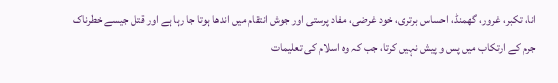انا، تکبر، غرور، گھمنڈ، احساس برتری، خود غرضی، مفاد پرستی اور جوش انتقام میں اندھا ہوتا جا رہا ہے اور قتل جیسے خطرناک جرم کے ارتکاب میں پس و پیش نہیں کرتا، جب کہ وہ اسلام کی تعلیمات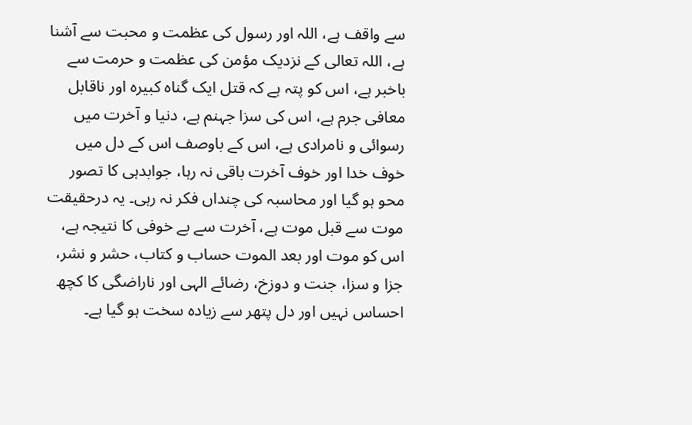سے واقف ہے، اللہ اور رسول کی عظمت و محبت سے آشنا ہے، اللہ تعالی کے نزدیک مؤمن کی عظمت و حرمت سے باخبر ہے، اس کو پتہ ہے کہ قتل ایک گناہ کبیرہ اور ناقابل معافی جرم ہے، اس کی سزا جہنم ہے، دنیا و آخرت میں رسوائی و نامرادی ہے، اس کے باوصف اس کے دل میں خوف خدا اور خوف آخرت باقی نہ رہا، جوابدہی کا تصور محو ہو گیا اور محاسبہ کی چنداں فکر نہ رہی۔ یہ درحقیقت موت سے قبل موت ہے، آخرت سے بے خوفی کا نتیجہ ہے، اس کو موت اور بعد الموت حساب و کتاب، حشر و نشر، جزا و سزا، جنت و دوزخ، رضائے الہی اور ناراضگی کا کچھ احساس نہیں اور دل پتھر سے زیادہ سخت ہو گیا ہے۔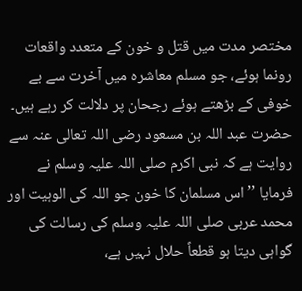مختصر مدت میں قتل و خون کے متعدد واقعات رونما ہوئے، جو مسلم معاشرہ میں آخرت سے بے خوفی کے بڑھتے ہوئے رجحان پر دلالت کر رہے ہیں۔
حضرت عبد اللہ بن مسعود رضی اللہ تعالی عنہ سے روایت ہے کہ نبی اکرم صلی اللہ علیہ وسلم نے فرمایا ’’اس مسلمان کا خون جو اللہ کی الوہیت اور محمد عربی صلی اللہ علیہ وسلم کی رسالت کی گواہی دیتا ہو قطعاً حلال نہیں ہے،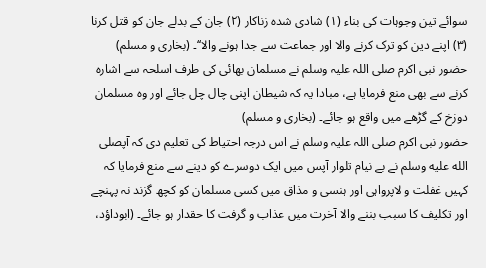سوائے تین وجوہات کی بناء (۱) شادی شدہ زناکار (۲) جان کے بدلے جان کو قتل کرنا (۳) اپنے دین کو ترک کرنے والا اور جماعت سے جدا ہونے والا‘‘۔ (بخاری و مسلم)
حضور نبی اکرم صلی اللہ علیہ وسلم نے مسلمان بھائی کی طرف اسلحہ سے اشارہ کرنے سے بھی منع فرمایا ہے، مبادا یہ کہ شیطان اپنی چال چل جائے اور وہ مسلمان دوزخ کے گڑھے میں واقع ہو جائے۔ (بخاری و مسلم)
حضور نبی اکرم صلی اللہ علیہ وسلم نے اس درجہ احتیاط کی تعلیم دی کہ آپصلى الله عليه وسلم نے بے نیام تلوار آپس میں ایک دوسرے کو دینے سے منع فرمایا کہ کہیں غفلت و لاپرواہی اور ہنسی و مذاق میں کسی مسلمان کو کچھ گزند نہ پہنچے اور تکلیف کا سبب بننے والا آخرت میں عذاب و گرفت کا حقدار ہو جائے۔ (ابوداؤد،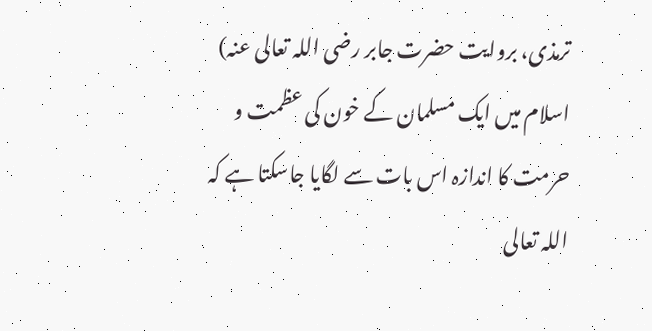ترمذی، بروایت حضرت جابر رضی اللہ تعالی عنہ)
اسلام میں ایک مسلمان کے خون کی عظمت و حرمت کا اندازہ اس بات سے لگایا جاسکتا ہے کہ اللہ تعالی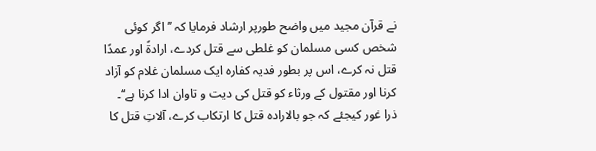نے قرآن مجید میں واضح طورپر ارشاد فرمایا کہ ’’اگر کوئی شخص کسی مسلمان کو غلطی سے قتل کردے، ارادۃً اور عمدًا قتل نہ کرے، اس پر بطور فدیہ کفارہ ایک مسلمان غلام کو آزاد کرنا اور مقتول کے ورثاء کو قتل کی دیت و تاوان ادا کرنا ہے‘‘۔ ذرا غور کیجئے کہ جو بالارادہ قتل کا ارتکاب کرے، آلاتِ قتل کا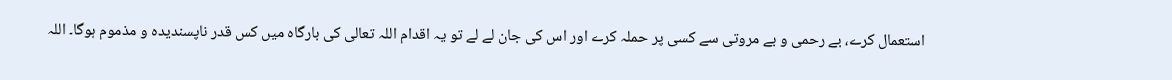استعمال کرے، بے رحمی و بے مروتی سے کسی پر حملہ کرے اور اس کی جان لے لے تو یہ اقدام اللہ تعالی کی بارگاہ میں کس قدر ناپسندیدہ و مذموم ہوگا۔ اللہ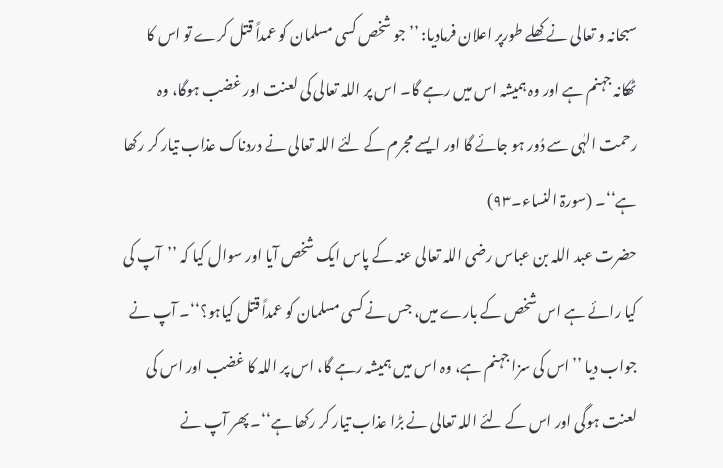سبحانہ و تعالی نے کھلے طورپر اعلان فرمادیا: ’’جو شخص کسی مسلمان کو عمداً قتل کرے تو اس کا ٹھکانہ جہنم ہے اور وہ ہمیشہ اس میں رہے گا۔ اس پر اللہ تعالی کی لعنت اور غضب ہوگا، وہ رحمت الہٰی سے دُور ہو جائے گا اور ایسے مجرم کے لئے اللہ تعالی نے دردناک عذاب تیار کر رکھا ہے‘‘۔ (سورۃ النساء۔۹۳)
حضرت عبد اللہ بن عباس رضی اللہ تعالی عنہ کے پاس ایک شخص آیا اور سوال کیا کہ ’’آپ کی کیا رائے ہے اس شخص کے بارے میں، جس نے کسی مسلمان کو عمداً قتل کیاہو؟‘‘۔ آپ نے جواب دیا ’’اس کی سزا جہنم ہے، وہ اس میں ہمیشہ رہے گا، اس پر اللہ کا غضب اور اس کی لعنت ہوگی اور اس کے لئے اللہ تعالی نے بڑا عذاب تیار کر رکھا ہے‘‘۔ پھر آپ نے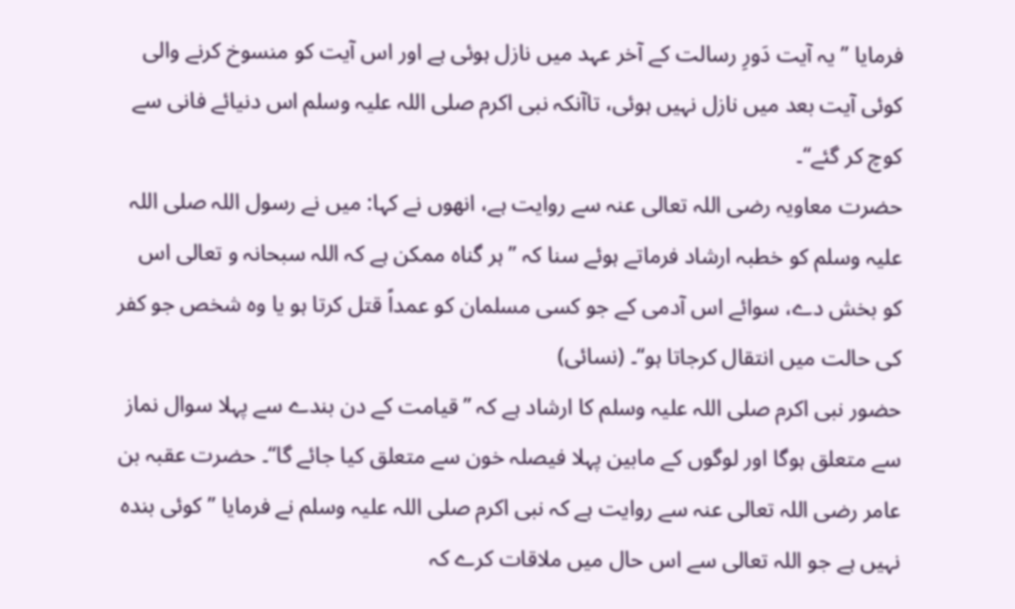فرمایا ’’یہ آیت دَورِ رسالت کے آخر عہد میں نازل ہوئی ہے اور اس آیت کو منسوخ کرنے والی کوئی آیت بعد میں نازل نہیں ہوئی، تاآنکہ نبی اکرم صلی اللہ علیہ وسلم اس دنیائے فانی سے کوچ کر گئے‘‘۔
حضرت معاویہ رضی اللہ تعالی عنہ سے روایت ہے، انھوں نے کہا: میں نے رسول اللہ صلی اللہ علیہ وسلم کو خطبہ ارشاد فرماتے ہوئے سنا کہ ’’ہر گناہ ممکن ہے کہ اللہ سبحانہ و تعالی اس کو بخش دے، سوائے اس آدمی کے جو کسی مسلمان کو عمداً قتل کرتا ہو یا وہ شخص جو کفر کی حالت میں انتقال کرجاتا ہو‘‘۔ (نسائی)
حضور نبی اکرم صلی اللہ علیہ وسلم کا ارشاد ہے کہ ’’قیامت کے دن بندے سے پہلا سوال نماز سے متعلق ہوگا اور لوگوں کے مابین پہلا فیصلہ خون سے متعلق کیا جائے گا‘‘۔ حضرت عقبہ بن عامر رضی اللہ تعالی عنہ سے روایت ہے کہ نبی اکرم صلی اللہ علیہ وسلم نے فرمایا ’’کوئی بندہ نہیں ہے جو اللہ تعالی سے اس حال میں ملاقات کرے کہ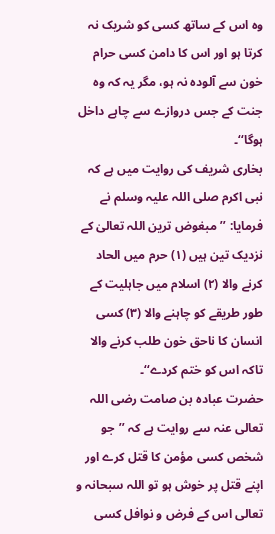وہ اس کے ساتھ کسی کو شریک نہ کرتا ہو اور اس کا دامن کسی حرام خون سے آلودہ نہ ہو، مگر یہ کہ وہ جنت کے جس دروازے سے چاہے داخل ہوگا‘‘۔
بخاری شریف کی روایت میں ہے کہ نبی اکرم صلی اللہ علیہ وسلم نے فرمایا: ’’مبغوض ترین اللہ تعالیٰ کے نزدیک تین ہیں (۱) حرم میں الحاد کرنے والا (۲) اسلام میں جاہلیت کے طور طریقے کو چاہنے والا (۳) کسی انسان کا ناحق خون طلب کرنے والا تاکہ اس کو ختم کردے‘‘۔
حضرت عبادہ بن صامت رضی اللہ تعالی عنہ سے روایت ہے کہ ’’جو شخص کسی مؤمن کا قتل کرے اور اپنے قتل پر خوش ہو تو اللہ سبحانہ و تعالی اس کے فرض و نوافل کسی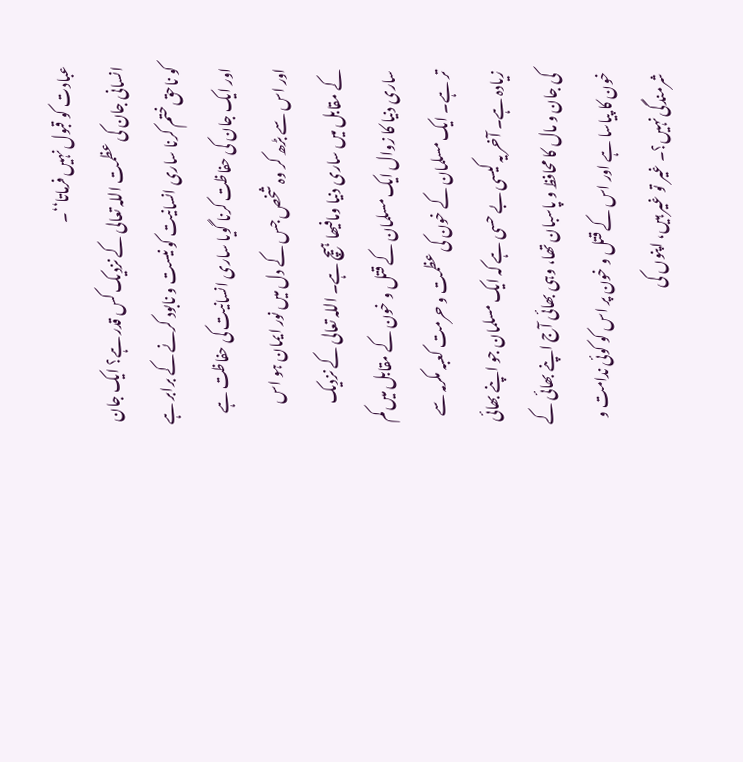عبادت کو قبول نہیں فرماتا‘‘۔
انسانی جان کی عظمت اللہ تعالی کے نزدیک کس قدر ہے؟ ایک جان کو ناحق ختم کرنا ساری انسانیت کو نیست و نابود کرنے کے برابر ہے اور ایک جان کی حفاظت کرنا گویا ساری انسانیت کی حفاظت ہے اور اس سے بڑھ کر وہ شخص جس کے دل میں نور ایمان ہو اس کے مقابل میں ساری دنیا ومافیھا ہیچ ہے۔ اللہ تعالی کے نزدیک ساری دنیا کا زوال ایک مسلمان کے قتل و خون کے مقابل میں کم تر ہے۔ ایک مسلمان کے خون کی عظمت و حرمت کعبہ مکرمہ سے زیادہ ہے۔ آخر یہ کیسی بے حسی ہے کہ ایک مسلمان جو اپنے بھائی کی جان و مال کا محافظ و پاسبان تھا، وہی بھائی آج اپنے بھائی کے خون کا پیاسا ہے اور اس کے قتل و خون پر اس کو کوئی ندامت و شرمندگی نہیں؟۔ غیر تو غیر ہیں، اپنوں کی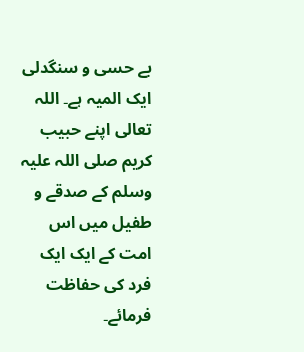بے حسی و سنگدلی ایک المیہ ہے۔ اللہ تعالی اپنے حبیب کریم صلی اللہ علیہ وسلم کے صدقے و طفیل میں اس امت کے ایک ایک فرد کی حفاظت فرمائے۔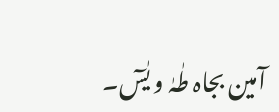آمین بجاہ طٰہٰ و یٰسٓ۔